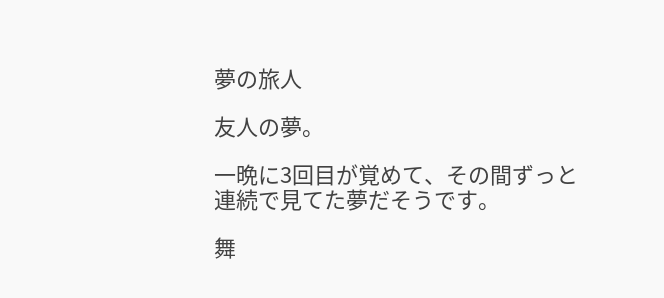夢の旅人

友人の夢。

一晩に3回目が覚めて、その間ずっと
連続で見てた夢だそうです。

舞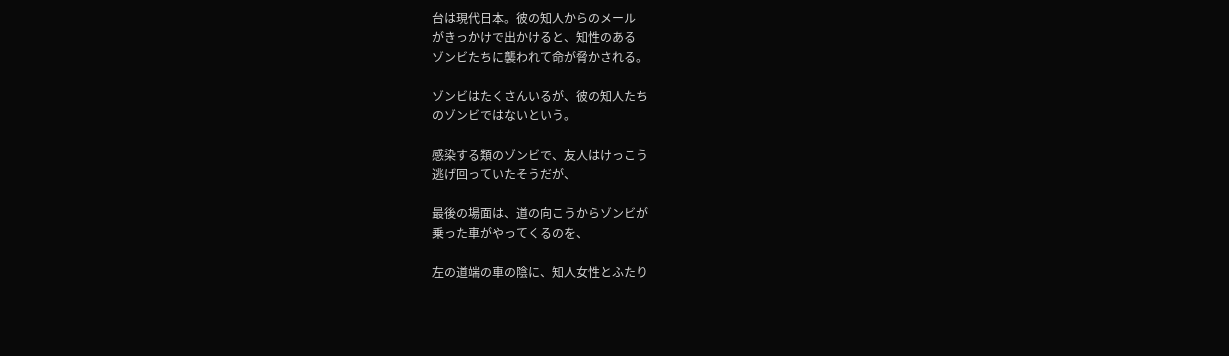台は現代日本。彼の知人からのメール
がきっかけで出かけると、知性のある
ゾンビたちに襲われて命が脅かされる。

ゾンビはたくさんいるが、彼の知人たち
のゾンビではないという。

感染する類のゾンビで、友人はけっこう
逃げ回っていたそうだが、

最後の場面は、道の向こうからゾンビが
乗った車がやってくるのを、

左の道端の車の陰に、知人女性とふたり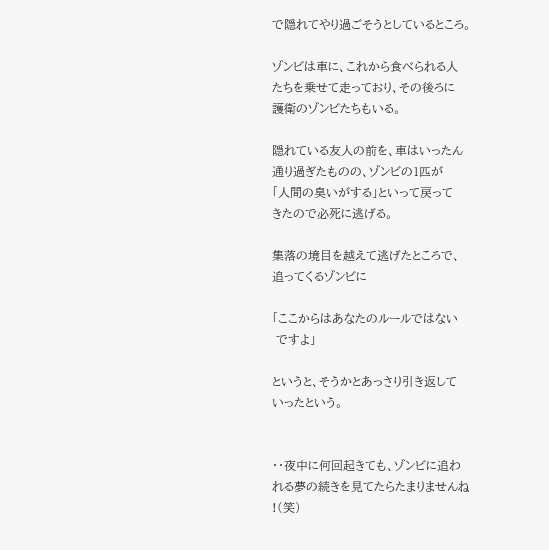で隠れてやり過ごそうとしているところ。

ゾンビは車に、これから食べられる人
たちを乗せて走っており、その後ろに
護衛のゾンビたちもいる。

隠れている友人の前を、車はいったん
通り過ぎたものの、ゾンビの1匹が
「人間の臭いがする」といって戻って
きたので必死に逃げる。

集落の境目を越えて逃げたところで、
追ってくるゾンビに

「ここからはあなたのルールではない
 ですよ」

というと、そうかとあっさり引き返して
いったという。


・・夜中に何回起きても、ゾンビに追わ
れる夢の続きを見てたらたまりませんね
!(笑)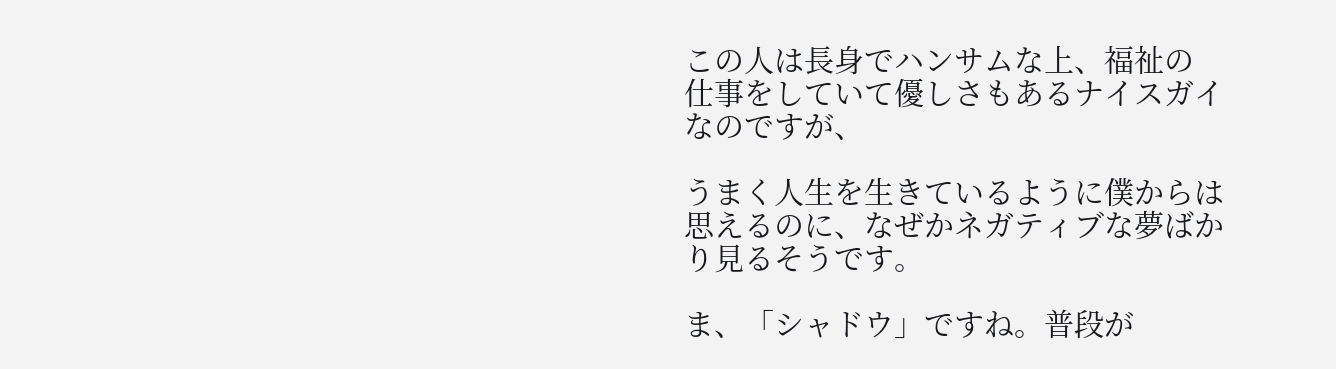この人は長身でハンサムな上、福祉の
仕事をしていて優しさもあるナイスガイ
なのですが、

うまく人生を生きているように僕からは
思えるのに、なぜかネガティブな夢ばか
り見るそうです。

ま、「シャドウ」ですね。普段が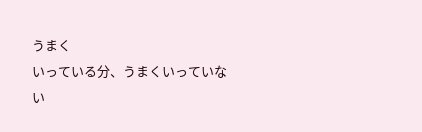うまく
いっている分、うまくいっていない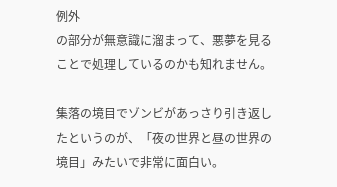例外
の部分が無意識に溜まって、悪夢を見る
ことで処理しているのかも知れません。

集落の境目でゾンビがあっさり引き返し
たというのが、「夜の世界と昼の世界の
境目」みたいで非常に面白い。